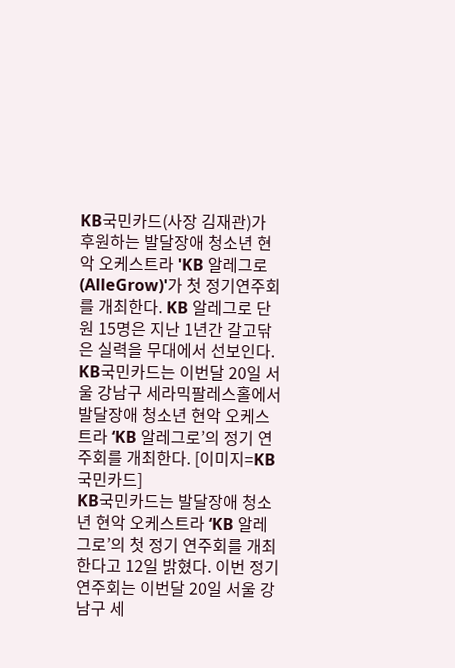KB국민카드(사장 김재관)가 후원하는 발달장애 청소년 현악 오케스트라 'KB 알레그로(AlleGrow)'가 첫 정기연주회를 개최한다. KB 알레그로 단원 15명은 지난 1년간 갈고닦은 실력을 무대에서 선보인다.
KB국민카드는 이번달 20일 서울 강남구 세라믹팔레스홀에서 발달장애 청소년 현악 오케스트라 ‘KB 알레그로’의 정기 연주회를 개최한다. [이미지=KB국민카드]
KB국민카드는 발달장애 청소년 현악 오케스트라 ‘KB 알레그로’의 첫 정기 연주회를 개최한다고 12일 밝혔다. 이번 정기연주회는 이번달 20일 서울 강남구 세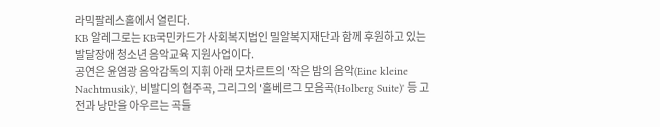라믹팔레스홀에서 열린다.
KB 알레그로는 KB국민카드가 사회복지법인 밀알복지재단과 함께 후원하고 있는 발달장애 청소년 음악교육 지원사업이다.
공연은 윤염광 음악감독의 지휘 아래 모차르트의 '작은 밤의 음악(Eine kleine Nachtmusik)', 비발디의 협주곡, 그리그의 '홀베르그 모음곡(Holberg Suite)' 등 고전과 낭만을 아우르는 곡들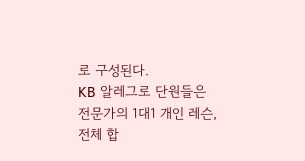로 구성된다.
KB 알레그로 단원들은 전문가의 1대1 개인 레슨, 전체 합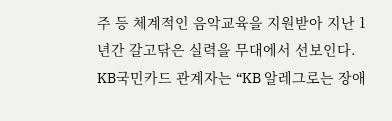주 등 체계적인 음악교육을 지원받아 지난 1년간 갈고닦은 실력을 무대에서 선보인다.
KB국민카드 관계자는 “KB 알레그로는 장애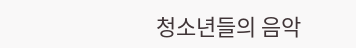청소년들의 음악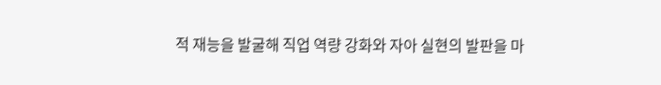적 재능을 발굴해 직업 역량 강화와 자아 실현의 발판을 마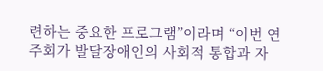련하는 중요한 프로그램”이라며 “이번 연주회가 발달장애인의 사회적 통합과 자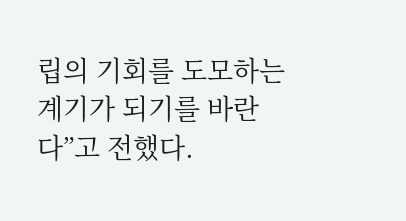립의 기회를 도모하는 계기가 되기를 바란다”고 전했다.